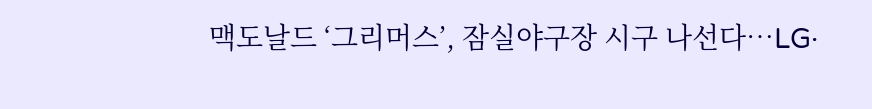맥도날드 ‘그리머스’, 잠실야구장 시구 나선다…LG·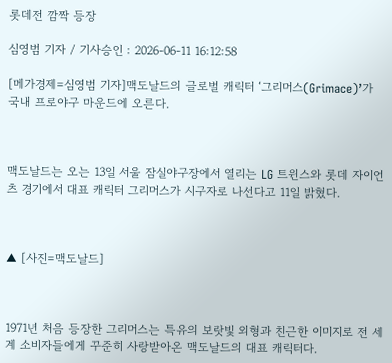롯데전 깜짝 등장

심영범 기자 / 기사승인 : 2026-06-11 16:12:58

[메가경제=심영범 기자]맥도날드의 글로벌 캐릭터 ‘그리머스(Grimace)’가 국내 프로야구 마운드에 오른다.



맥도날드는 오는 13일 서울 잠실야구장에서 열리는 LG 트윈스와 롯데 자이언츠 경기에서 대표 캐릭터 그리머스가 시구자로 나선다고 11일 밝혔다.



▲ [사진=맥도날드]



1971년 처음 등장한 그리머스는 특유의 보랏빛 외형과 친근한 이미지로 전 세계 소비자들에게 꾸준히 사랑받아온 맥도날드의 대표 캐릭터다.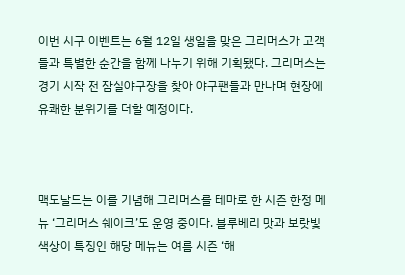이번 시구 이벤트는 6월 12일 생일을 맞은 그리머스가 고객들과 특별한 순간을 함께 나누기 위해 기획됐다. 그리머스는 경기 시작 전 잠실야구장을 찾아 야구팬들과 만나며 현장에 유쾌한 분위기를 더할 예정이다.



맥도날드는 이를 기념해 그리머스를 테마로 한 시즌 한정 메뉴 ‘그리머스 쉐이크’도 운영 중이다. 블루베리 맛과 보랏빛 색상이 특징인 해당 메뉴는 여름 시즌 ‘해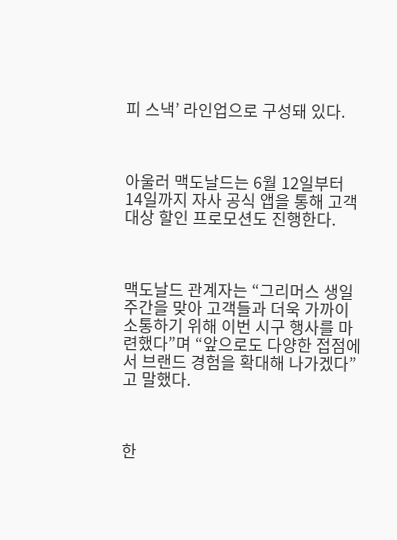피 스낵’ 라인업으로 구성돼 있다.



아울러 맥도날드는 6월 12일부터 14일까지 자사 공식 앱을 통해 고객 대상 할인 프로모션도 진행한다.



맥도날드 관계자는 “그리머스 생일 주간을 맞아 고객들과 더욱 가까이 소통하기 위해 이번 시구 행사를 마련했다”며 “앞으로도 다양한 접점에서 브랜드 경험을 확대해 나가겠다”고 말했다.



한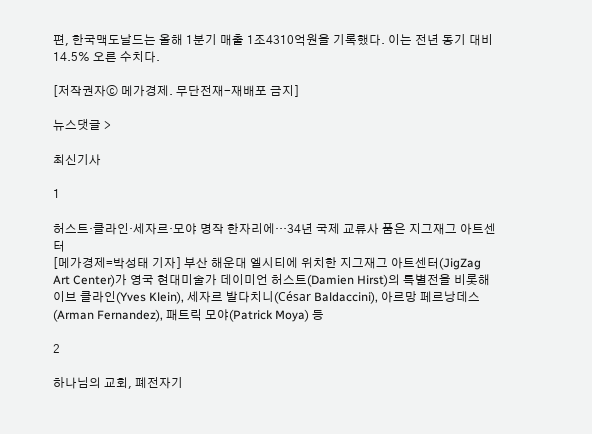편, 한국맥도날드는 올해 1분기 매출 1조4310억원을 기록했다. 이는 전년 동기 대비 14.5% 오른 수치다.

[저작권자ⓒ 메가경제. 무단전재-재배포 금지]

뉴스댓글 >

최신기사

1

허스트·클라인·세자르·모야 명작 한자리에…34년 국제 교류사 품은 지그재그 아트센터
[메가경제=박성태 기자] 부산 해운대 엘시티에 위치한 지그재그 아트센터(JigZag Art Center)가 영국 현대미술가 데이미언 허스트(Damien Hirst)의 특별전을 비롯해 이브 클라인(Yves Klein), 세자르 발다치니(César Baldaccini), 아르망 페르낭데스(Arman Fernandez), 패트릭 모야(Patrick Moya) 등

2

하나님의 교회, 폐전자기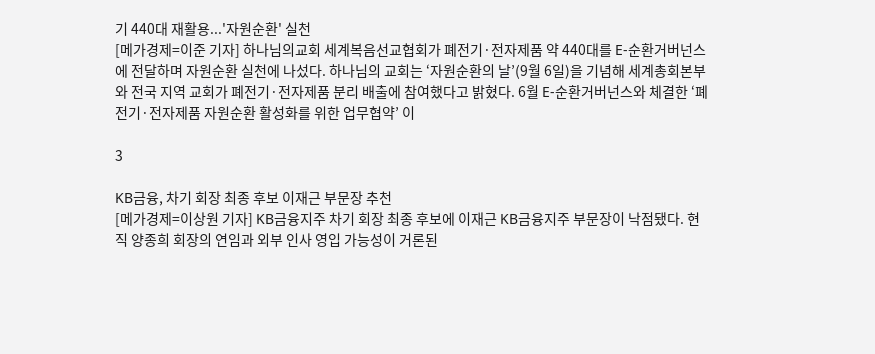기 440대 재활용...'자원순환' 실천
[메가경제=이준 기자] 하나님의교회 세계복음선교협회가 폐전기·전자제품 약 440대를 E-순환거버넌스에 전달하며 자원순환 실천에 나섰다. 하나님의 교회는 ‘자원순환의 날’(9월 6일)을 기념해 세계총회본부와 전국 지역 교회가 폐전기·전자제품 분리 배출에 참여했다고 밝혔다. 6월 E-순환거버넌스와 체결한 ‘폐전기·전자제품 자원순환 활성화를 위한 업무협약’ 이

3

KB금융, 차기 회장 최종 후보 이재근 부문장 추천
[메가경제=이상원 기자] KB금융지주 차기 회장 최종 후보에 이재근 KB금융지주 부문장이 낙점됐다. 현직 양종희 회장의 연임과 외부 인사 영입 가능성이 거론된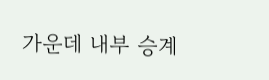가운데 내부 승계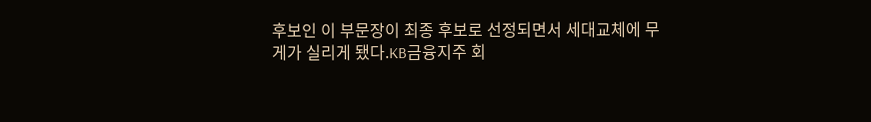후보인 이 부문장이 최종 후보로 선정되면서 세대교체에 무게가 실리게 됐다.KB금융지주 회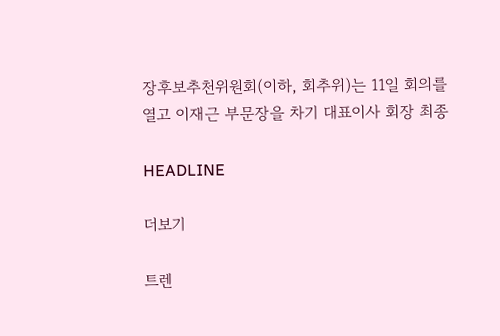장후보추천위원회(이하, 회추위)는 11일 회의를 열고 이재근 부문장을 차기 대표이사 회장 최종

HEADLINE

더보기

트렌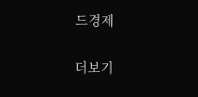드경제

더보기